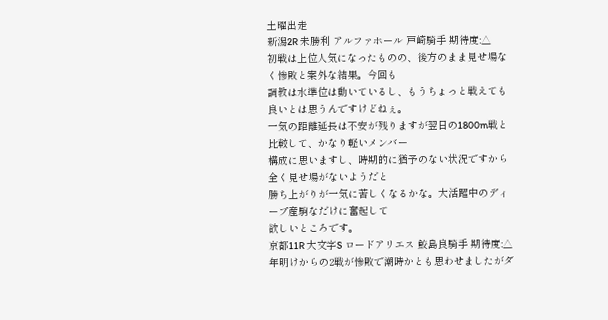土曜出走
新潟2R 未勝利 アルファホール 戸崎騎手 期待度:△
初戦は上位人気になったものの、後方のまま見せ場なく惨敗と案外な結果。今回も
調教は水準位は動いているし、もうちょっと戦えても良いとは思うんですけどねぇ。
一気の距離延長は不安が残りますが翌日の1800m戦と比較して、かなり軽いメンバー
構成に思いますし、時期的に猶予のない状況ですから全く見せ場がないようだと
勝ち上がりが一気に苦しくなるかな。大活躍中のディープ産駒なだけに奮起して
欲しいところです。
京都11R 大文字S ロードアリエス 鮫島良騎手 期待度:△
年明けからの2戦が惨敗で潮時かとも思わせましたがダ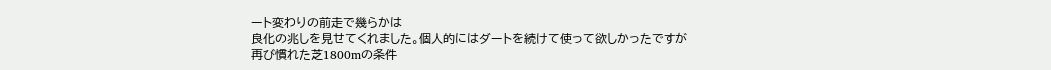ート変わりの前走で幾らかは
良化の兆しを見せてくれました。個人的にはダートを続けて使って欲しかったですが
再び慣れた芝1800mの条件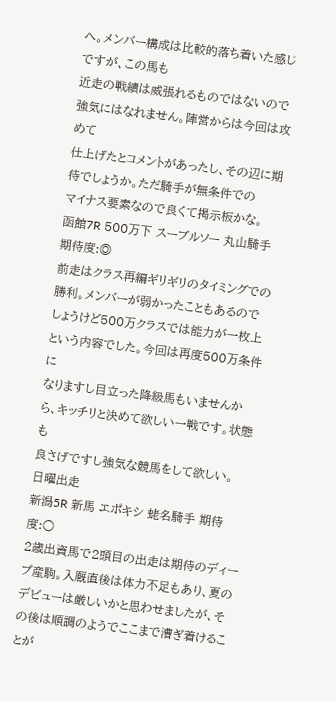へ。メンバー構成は比較的落ち着いた感じですが、この馬も
近走の戦績は威張れるものではないので強気にはなれません。陣営からは今回は攻めて
仕上げたとコメントがあったし、その辺に期待でしょうか。ただ騎手が無条件での
マイナス要素なので良くて掲示板かな。
函館7R 500万下 スーブルソー 丸山騎手 期待度:◎
前走はクラス再編ギリギリのタイミングでの勝利。メンバーが弱かったこともあるので
しょうけど500万クラスでは能力が一枚上という内容でした。今回は再度500万条件に
なりますし目立った降級馬もいませんから、キッチリと決めて欲しい一戦です。状態も
良さげですし強気な競馬をして欲しい。
日曜出走
新潟5R 新馬 エポキシ 蛯名騎手 期待度:○
2歳出資馬で2頭目の出走は期待のディープ産駒。入厩直後は体力不足もあり、夏の
デビューは厳しいかと思わせましたが、その後は順調のようでここまで漕ぎ着けることが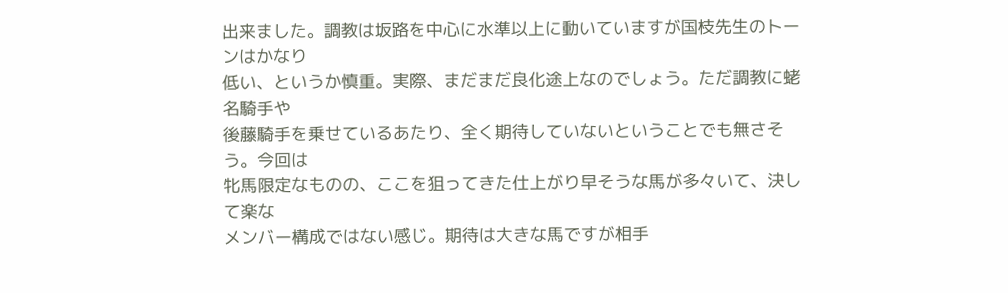出来ました。調教は坂路を中心に水準以上に動いていますが国枝先生のトーンはかなり
低い、というか慎重。実際、まだまだ良化途上なのでしょう。ただ調教に蛯名騎手や
後藤騎手を乗せているあたり、全く期待していないということでも無さそう。今回は
牝馬限定なものの、ここを狙ってきた仕上がり早そうな馬が多々いて、決して楽な
メンバー構成ではない感じ。期待は大きな馬ですが相手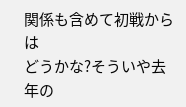関係も含めて初戦からは
どうかな?そういや去年の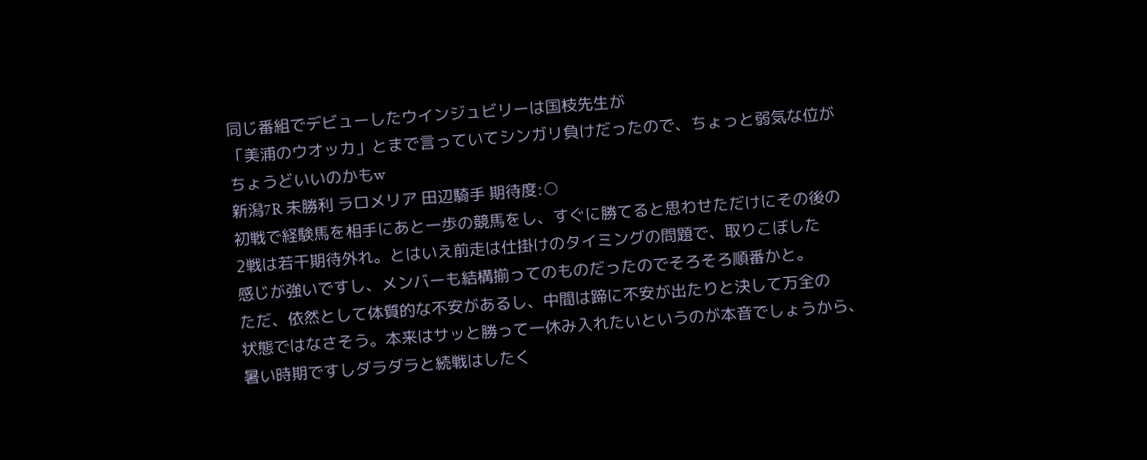同じ番組でデビューしたウインジュビリーは国枝先生が
「美浦のウオッカ」とまで言っていてシンガリ負けだったので、ちょっと弱気な位が
ちょうどいいのかもw
新潟7R 未勝利 ラロメリア 田辺騎手 期待度:○
初戦で経験馬を相手にあと一歩の競馬をし、すぐに勝てると思わせただけにその後の
2戦は若干期待外れ。とはいえ前走は仕掛けのタイミングの問題で、取りこぼした
感じが強いですし、メンバーも結構揃ってのものだったのでそろそろ順番かと。
ただ、依然として体質的な不安があるし、中間は蹄に不安が出たりと決して万全の
状態ではなさそう。本来はサッと勝って一休み入れたいというのが本音でしょうから、
暑い時期ですしダラダラと続戦はしたく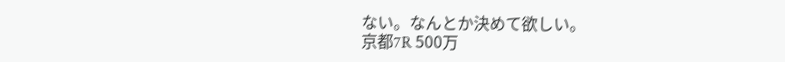ない。なんとか決めて欲しい。
京都7R 500万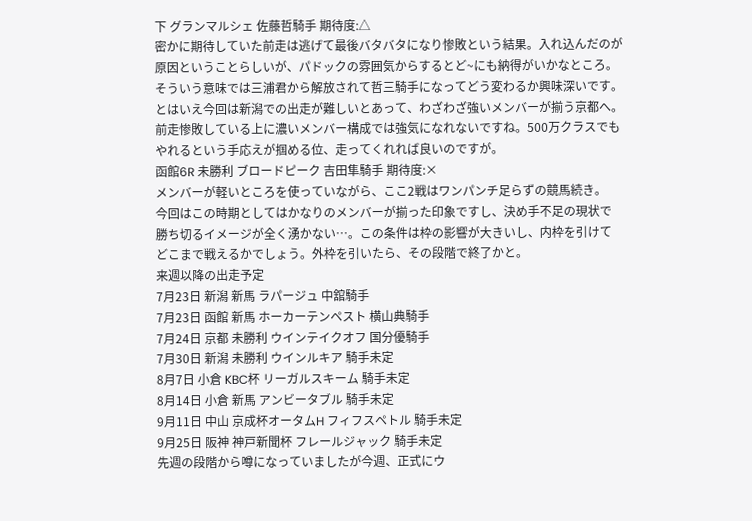下 グランマルシェ 佐藤哲騎手 期待度:△
密かに期待していた前走は逃げて最後バタバタになり惨敗という結果。入れ込んだのが
原因ということらしいが、パドックの雰囲気からするとど~にも納得がいかなところ。
そういう意味では三浦君から解放されて哲三騎手になってどう変わるか興味深いです。
とはいえ今回は新潟での出走が難しいとあって、わざわざ強いメンバーが揃う京都へ。
前走惨敗している上に濃いメンバー構成では強気になれないですね。500万クラスでも
やれるという手応えが掴める位、走ってくれれば良いのですが。
函館6R 未勝利 ブロードピーク 吉田隼騎手 期待度:×
メンバーが軽いところを使っていながら、ここ2戦はワンパンチ足らずの競馬続き。
今回はこの時期としてはかなりのメンバーが揃った印象ですし、決め手不足の現状で
勝ち切るイメージが全く湧かない…。この条件は枠の影響が大きいし、内枠を引けて
どこまで戦えるかでしょう。外枠を引いたら、その段階で終了かと。
来週以降の出走予定
7月23日 新潟 新馬 ラパージュ 中舘騎手
7月23日 函館 新馬 ホーカーテンペスト 横山典騎手
7月24日 京都 未勝利 ウインテイクオフ 国分優騎手
7月30日 新潟 未勝利 ウインルキア 騎手未定
8月7日 小倉 KBC杯 リーガルスキーム 騎手未定
8月14日 小倉 新馬 アンビータブル 騎手未定
9月11日 中山 京成杯オータムH フィフスペトル 騎手未定
9月25日 阪神 神戸新聞杯 フレールジャック 騎手未定
先週の段階から噂になっていましたが今週、正式にウ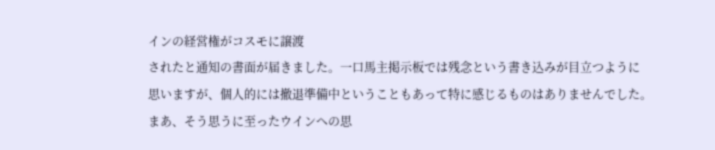インの経営権がコスモに譲渡
されたと通知の書面が届きました。一口馬主掲示板では残念という書き込みが目立つように
思いますが、個人的には撤退準備中ということもあって特に感じるものはありませんでした。
まあ、そう思うに至ったウインへの思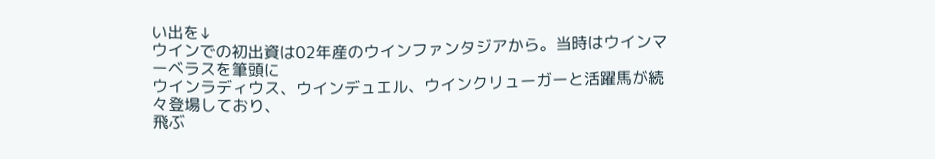い出を↓
ウインでの初出資は02年産のウインファンタジアから。当時はウインマーベラスを筆頭に
ウインラディウス、ウインデュエル、ウインクリューガーと活躍馬が続々登場しており、
飛ぶ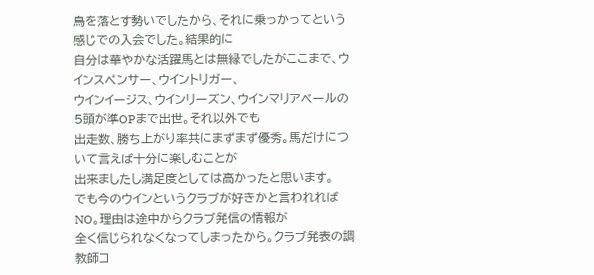鳥を落とす勢いでしたから、それに乗っかってという感じでの入会でした。結果的に
自分は華やかな活躍馬とは無縁でしたがここまで、ウインスペンサー、ウイントリガー、
ウインイージス、ウインリーズン、ウインマリアベールの5頭が準OPまで出世。それ以外でも
出走数、勝ち上がり率共にまずまず優秀。馬だけについて言えば十分に楽しむことが
出来ましたし満足度としては高かったと思います。
でも今のウインというクラブが好きかと言われればNO。理由は途中からクラブ発信の情報が
全く信じられなくなってしまったから。クラブ発表の調教師コ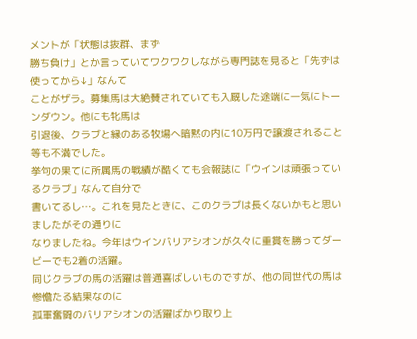メントが「状態は抜群、まず
勝ち負け」とか言っていてワクワクしながら専門誌を見ると「先ずは使ってから↓」なんて
ことがザラ。募集馬は大絶賛されていても入厩した途端に一気にトーンダウン。他にも牝馬は
引退後、クラブと縁のある牧場へ暗黙の内に10万円で譲渡されること等も不満でした。
挙句の果てに所属馬の戦績が酷くても会報誌に「ウインは頑張っているクラブ」なんて自分で
書いてるし…。これを見たときに、このクラブは長くないかもと思いましたがその通りに
なりましたね。今年はウインバリアシオンが久々に重賞を勝ってダービーでも2着の活躍。
同じクラブの馬の活躍は普通喜ばしいものですが、他の同世代の馬は惨憺たる結果なのに
孤軍奮闘のバリアシオンの活躍ばかり取り上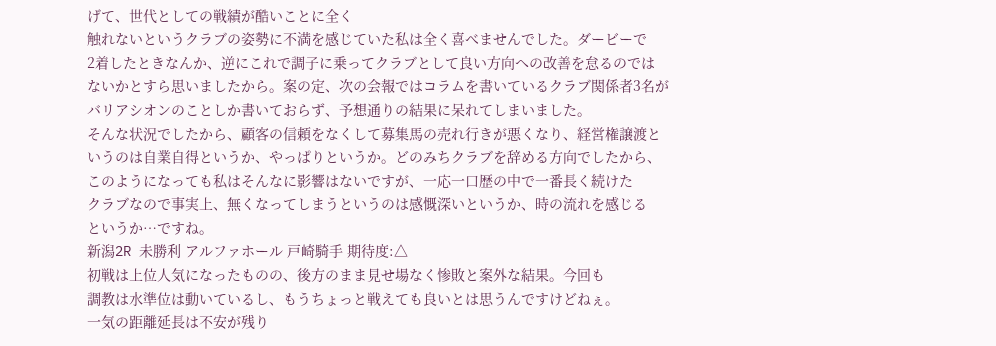げて、世代としての戦績が酷いことに全く
触れないというクラブの姿勢に不満を感じていた私は全く喜べませんでした。ダービーで
2着したときなんか、逆にこれで調子に乗ってクラブとして良い方向への改善を怠るのでは
ないかとすら思いましたから。案の定、次の会報ではコラムを書いているクラブ関係者3名が
バリアシオンのことしか書いておらず、予想通りの結果に呆れてしまいました。
そんな状況でしたから、顧客の信頼をなくして募集馬の売れ行きが悪くなり、経営権譲渡と
いうのは自業自得というか、やっぱりというか。どのみちクラブを辞める方向でしたから、
このようになっても私はそんなに影響はないですが、一応一口歴の中で一番長く続けた
クラブなので事実上、無くなってしまうというのは感慨深いというか、時の流れを感じる
というか…ですね。
新潟2R 未勝利 アルファホール 戸崎騎手 期待度:△
初戦は上位人気になったものの、後方のまま見せ場なく惨敗と案外な結果。今回も
調教は水準位は動いているし、もうちょっと戦えても良いとは思うんですけどねぇ。
一気の距離延長は不安が残り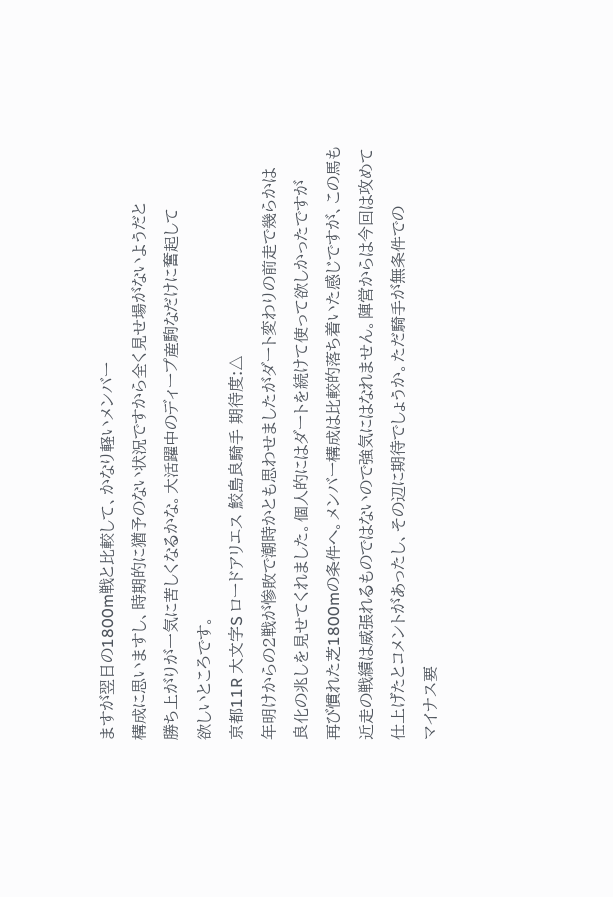ますが翌日の1800m戦と比較して、かなり軽いメンバー
構成に思いますし、時期的に猶予のない状況ですから全く見せ場がないようだと
勝ち上がりが一気に苦しくなるかな。大活躍中のディープ産駒なだけに奮起して
欲しいところです。
京都11R 大文字S ロードアリエス 鮫島良騎手 期待度:△
年明けからの2戦が惨敗で潮時かとも思わせましたがダート変わりの前走で幾らかは
良化の兆しを見せてくれました。個人的にはダートを続けて使って欲しかったですが
再び慣れた芝1800mの条件へ。メンバー構成は比較的落ち着いた感じですが、この馬も
近走の戦績は威張れるものではないので強気にはなれません。陣営からは今回は攻めて
仕上げたとコメントがあったし、その辺に期待でしょうか。ただ騎手が無条件での
マイナス要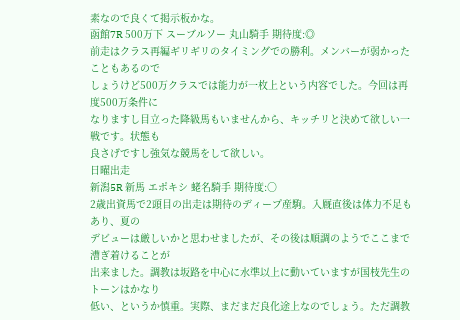素なので良くて掲示板かな。
函館7R 500万下 スーブルソー 丸山騎手 期待度:◎
前走はクラス再編ギリギリのタイミングでの勝利。メンバーが弱かったこともあるので
しょうけど500万クラスでは能力が一枚上という内容でした。今回は再度500万条件に
なりますし目立った降級馬もいませんから、キッチリと決めて欲しい一戦です。状態も
良さげですし強気な競馬をして欲しい。
日曜出走
新潟5R 新馬 エポキシ 蛯名騎手 期待度:○
2歳出資馬で2頭目の出走は期待のディープ産駒。入厩直後は体力不足もあり、夏の
デビューは厳しいかと思わせましたが、その後は順調のようでここまで漕ぎ着けることが
出来ました。調教は坂路を中心に水準以上に動いていますが国枝先生のトーンはかなり
低い、というか慎重。実際、まだまだ良化途上なのでしょう。ただ調教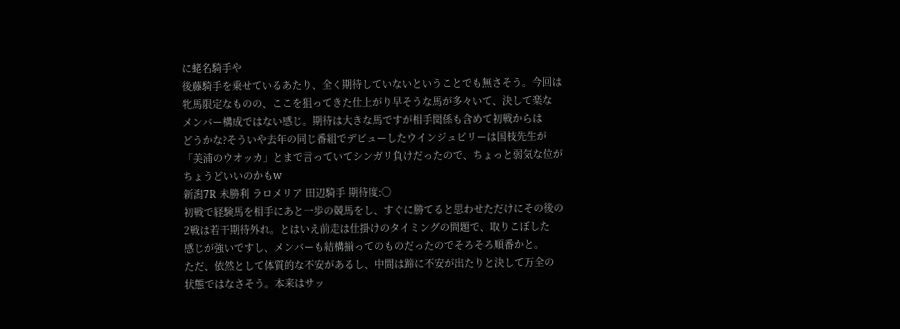に蛯名騎手や
後藤騎手を乗せているあたり、全く期待していないということでも無さそう。今回は
牝馬限定なものの、ここを狙ってきた仕上がり早そうな馬が多々いて、決して楽な
メンバー構成ではない感じ。期待は大きな馬ですが相手関係も含めて初戦からは
どうかな?そういや去年の同じ番組でデビューしたウインジュビリーは国枝先生が
「美浦のウオッカ」とまで言っていてシンガリ負けだったので、ちょっと弱気な位が
ちょうどいいのかもw
新潟7R 未勝利 ラロメリア 田辺騎手 期待度:○
初戦で経験馬を相手にあと一歩の競馬をし、すぐに勝てると思わせただけにその後の
2戦は若干期待外れ。とはいえ前走は仕掛けのタイミングの問題で、取りこぼした
感じが強いですし、メンバーも結構揃ってのものだったのでそろそろ順番かと。
ただ、依然として体質的な不安があるし、中間は蹄に不安が出たりと決して万全の
状態ではなさそう。本来はサッ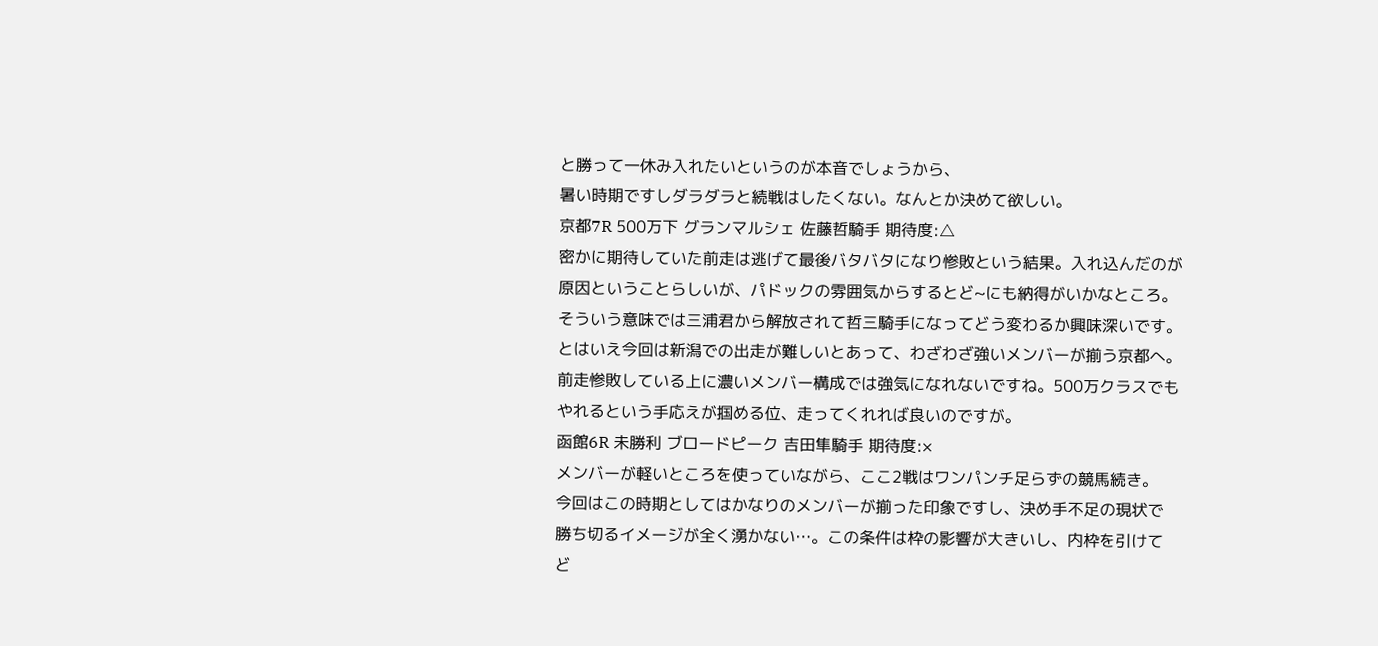と勝って一休み入れたいというのが本音でしょうから、
暑い時期ですしダラダラと続戦はしたくない。なんとか決めて欲しい。
京都7R 500万下 グランマルシェ 佐藤哲騎手 期待度:△
密かに期待していた前走は逃げて最後バタバタになり惨敗という結果。入れ込んだのが
原因ということらしいが、パドックの雰囲気からするとど~にも納得がいかなところ。
そういう意味では三浦君から解放されて哲三騎手になってどう変わるか興味深いです。
とはいえ今回は新潟での出走が難しいとあって、わざわざ強いメンバーが揃う京都へ。
前走惨敗している上に濃いメンバー構成では強気になれないですね。500万クラスでも
やれるという手応えが掴める位、走ってくれれば良いのですが。
函館6R 未勝利 ブロードピーク 吉田隼騎手 期待度:×
メンバーが軽いところを使っていながら、ここ2戦はワンパンチ足らずの競馬続き。
今回はこの時期としてはかなりのメンバーが揃った印象ですし、決め手不足の現状で
勝ち切るイメージが全く湧かない…。この条件は枠の影響が大きいし、内枠を引けて
ど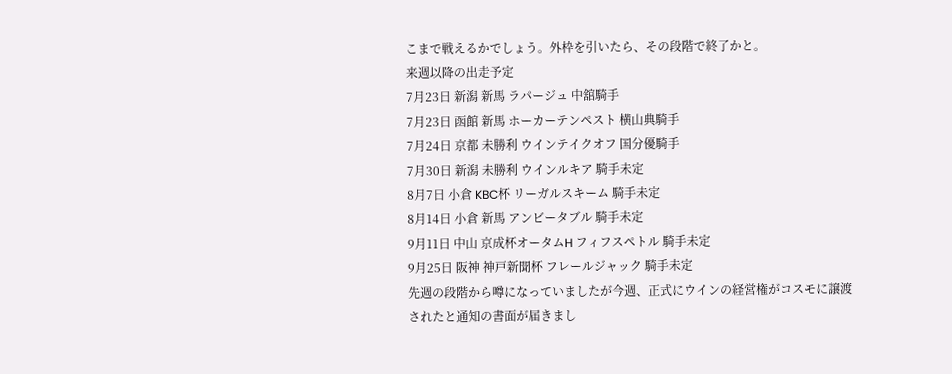こまで戦えるかでしょう。外枠を引いたら、その段階で終了かと。
来週以降の出走予定
7月23日 新潟 新馬 ラパージュ 中舘騎手
7月23日 函館 新馬 ホーカーテンペスト 横山典騎手
7月24日 京都 未勝利 ウインテイクオフ 国分優騎手
7月30日 新潟 未勝利 ウインルキア 騎手未定
8月7日 小倉 KBC杯 リーガルスキーム 騎手未定
8月14日 小倉 新馬 アンビータブル 騎手未定
9月11日 中山 京成杯オータムH フィフスペトル 騎手未定
9月25日 阪神 神戸新聞杯 フレールジャック 騎手未定
先週の段階から噂になっていましたが今週、正式にウインの経営権がコスモに譲渡
されたと通知の書面が届きまし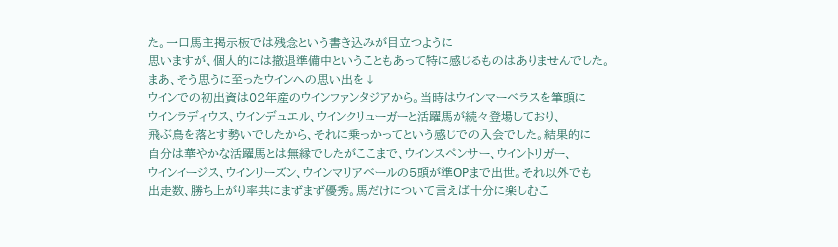た。一口馬主掲示板では残念という書き込みが目立つように
思いますが、個人的には撤退準備中ということもあって特に感じるものはありませんでした。
まあ、そう思うに至ったウインへの思い出を↓
ウインでの初出資は02年産のウインファンタジアから。当時はウインマーベラスを筆頭に
ウインラディウス、ウインデュエル、ウインクリューガーと活躍馬が続々登場しており、
飛ぶ鳥を落とす勢いでしたから、それに乗っかってという感じでの入会でした。結果的に
自分は華やかな活躍馬とは無縁でしたがここまで、ウインスペンサー、ウイントリガー、
ウインイージス、ウインリーズン、ウインマリアベールの5頭が準OPまで出世。それ以外でも
出走数、勝ち上がり率共にまずまず優秀。馬だけについて言えば十分に楽しむこ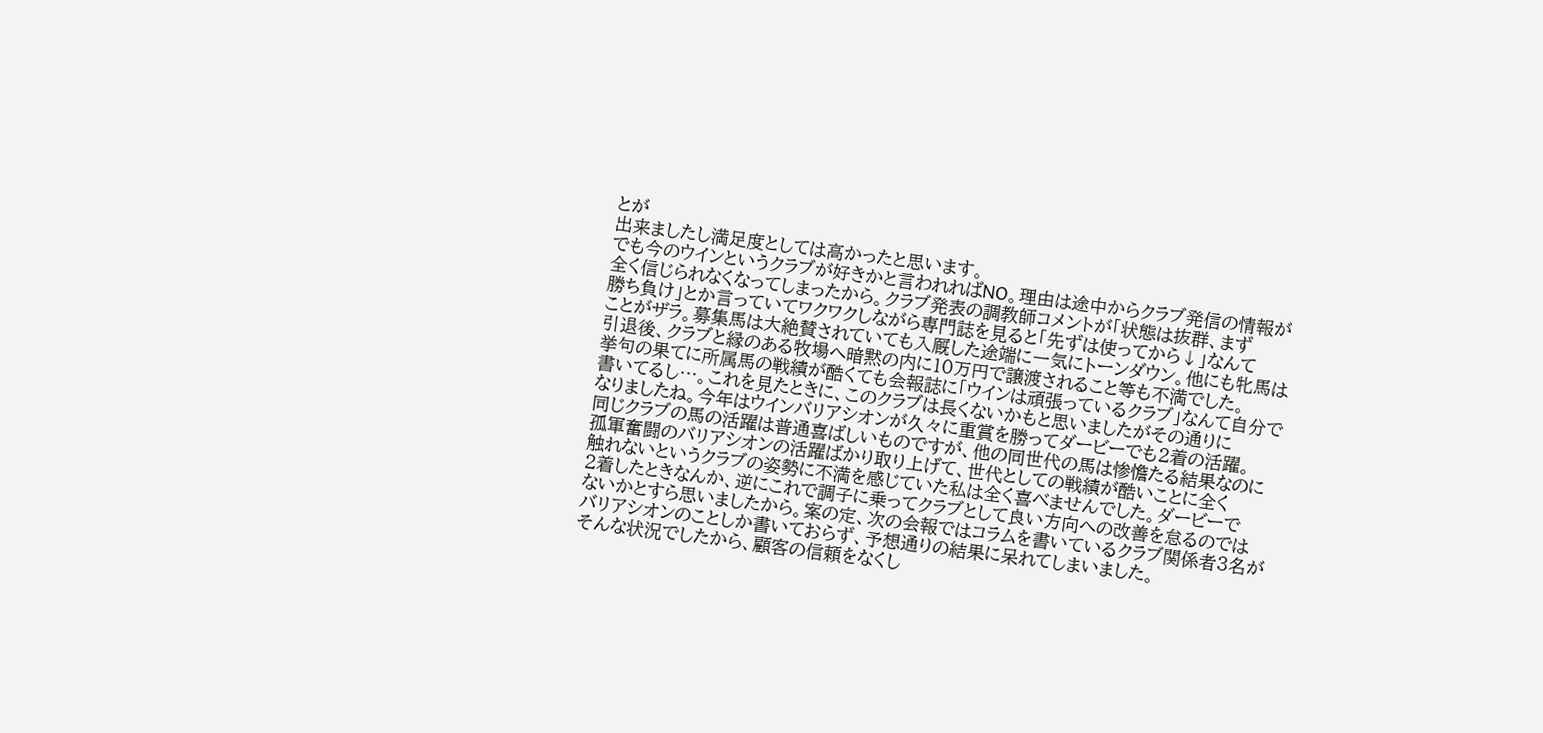とが
出来ましたし満足度としては高かったと思います。
でも今のウインというクラブが好きかと言われればNO。理由は途中からクラブ発信の情報が
全く信じられなくなってしまったから。クラブ発表の調教師コメントが「状態は抜群、まず
勝ち負け」とか言っていてワクワクしながら専門誌を見ると「先ずは使ってから↓」なんて
ことがザラ。募集馬は大絶賛されていても入厩した途端に一気にトーンダウン。他にも牝馬は
引退後、クラブと縁のある牧場へ暗黙の内に10万円で譲渡されること等も不満でした。
挙句の果てに所属馬の戦績が酷くても会報誌に「ウインは頑張っているクラブ」なんて自分で
書いてるし…。これを見たときに、このクラブは長くないかもと思いましたがその通りに
なりましたね。今年はウインバリアシオンが久々に重賞を勝ってダービーでも2着の活躍。
同じクラブの馬の活躍は普通喜ばしいものですが、他の同世代の馬は惨憺たる結果なのに
孤軍奮闘のバリアシオンの活躍ばかり取り上げて、世代としての戦績が酷いことに全く
触れないというクラブの姿勢に不満を感じていた私は全く喜べませんでした。ダービーで
2着したときなんか、逆にこれで調子に乗ってクラブとして良い方向への改善を怠るのでは
ないかとすら思いましたから。案の定、次の会報ではコラムを書いているクラブ関係者3名が
バリアシオンのことしか書いておらず、予想通りの結果に呆れてしまいました。
そんな状況でしたから、顧客の信頼をなくし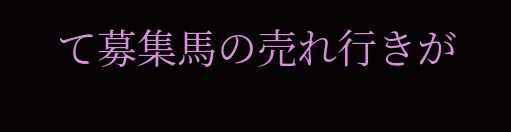て募集馬の売れ行きが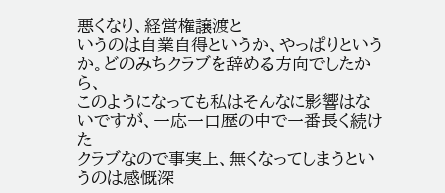悪くなり、経営権譲渡と
いうのは自業自得というか、やっぱりというか。どのみちクラブを辞める方向でしたから、
このようになっても私はそんなに影響はないですが、一応一口歴の中で一番長く続けた
クラブなので事実上、無くなってしまうというのは感慨深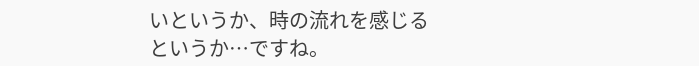いというか、時の流れを感じる
というか…ですね。